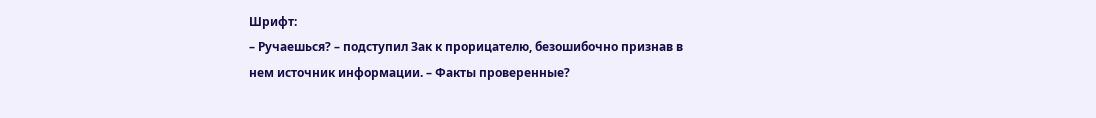Шрифт:
– Ручаешься? – подступил Зак к прорицателю, безошибочно признав в нем источник информации. – Факты проверенные?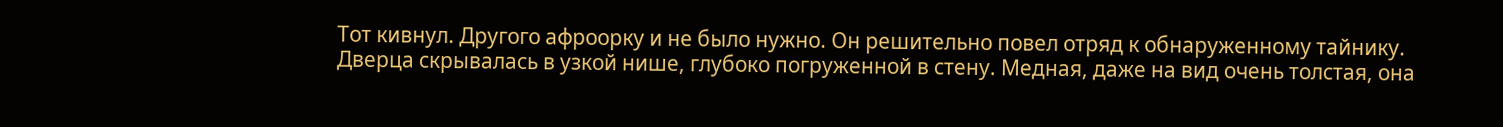Тот кивнул. Другого афроорку и не было нужно. Он решительно повел отряд к обнаруженному тайнику.
Дверца скрывалась в узкой нише, глубоко погруженной в стену. Медная, даже на вид очень толстая, она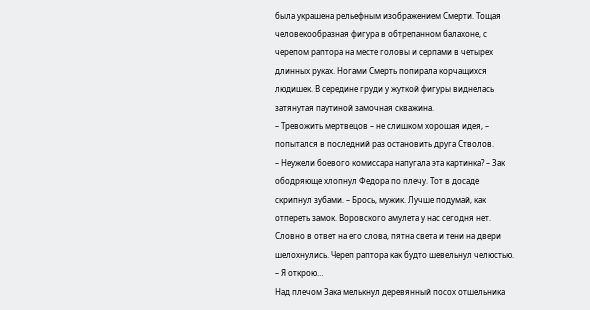была украшена рельефным изображением Смерти. Тощая человекообразная фигура в обтрепанном балахоне, с черепом раптора на месте головы и серпами в четырех длинных руках. Ногами Смерть попирала корчащихся людишек. В середине груди у жуткой фигуры виднелась затянутая паутиной замочная скважина.
– Тревожить мертвецов – не слишком хорошая идея, – попытался в последний раз остановить друга Стволов.
– Неужели боевого комиссара напугала эта картинка? – Зак ободряюще хлопнул Федора по плечу. Тот в досаде скрипнул зубами. – Брось, мужик. Лучше подумай, как отпереть замок. Воровского амулета у нас сегодня нет.
Словно в ответ на его слова, пятна света и тени на двери шелохнулись. Череп раптора как будто шевельнул челюстью.
– Я открою…
Над плечом Зака мелькнул деревянный посох отшельника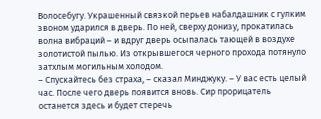Волосебугу. Украшенный связкой перьев набалдашник с гулким звоном ударился в дверь. По ней, сверху донизу, прокатилась волна вибраций – и вдруг дверь осыпалась тающей в воздухе золотистой пылью. Из открывшегося черного прохода потянуло затхлым могильным холодом.
– Спускайтесь без страха, – сказал Минджуку. – У вас есть целый час. После чего дверь появится вновь. Сир прорицатель останется здесь и будет стеречь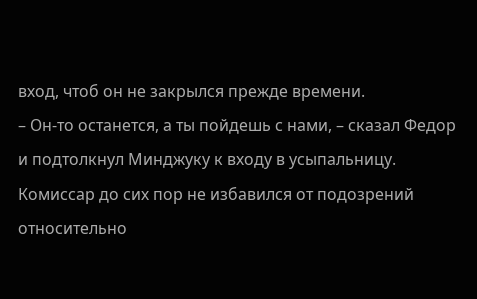вход, чтоб он не закрылся прежде времени.
– Он-то останется, а ты пойдешь с нами, – сказал Федор и подтолкнул Минджуку к входу в усыпальницу. Комиссар до сих пор не избавился от подозрений относительно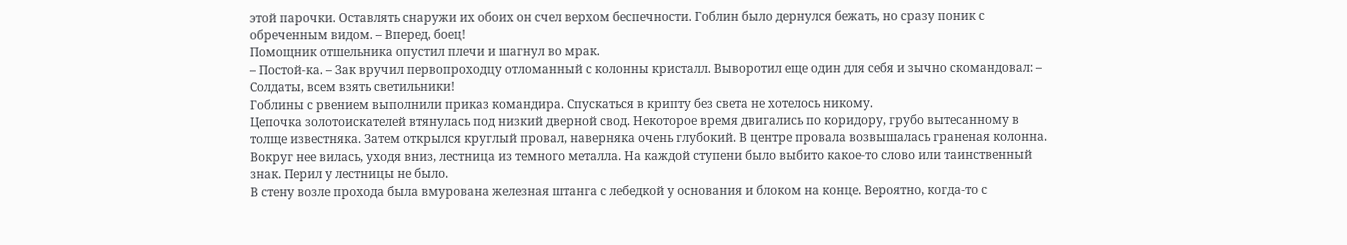этой парочки. Оставлять снаружи их обоих он счел верхом беспечности. Гоблин было дернулся бежать, но сразу поник с обреченным видом. – Вперед, боец!
Помощник отшельника опустил плечи и шагнул во мрак.
– Постой-ка. – Зак вручил первопроходцу отломанный с колонны кристалл. Выворотил еще один для себя и зычно скомандовал: – Солдаты, всем взять светильники!
Гоблины с рвением выполнили приказ командира. Спускаться в крипту без света не хотелось никому.
Цепочка золотоискателей втянулась под низкий дверной свод. Некоторое время двигались по коридору, грубо вытесанному в толще известняка. Затем открылся круглый провал, наверняка очень глубокий. В центре провала возвышалась граненая колонна. Вокруг нее вилась, уходя вниз, лестница из темного металла. На каждой ступени было выбито какое-то слово или таинственный знак. Перил у лестницы не было.
В стену возле прохода была вмурована железная штанга с лебедкой у основания и блоком на конце. Вероятно, когда-то с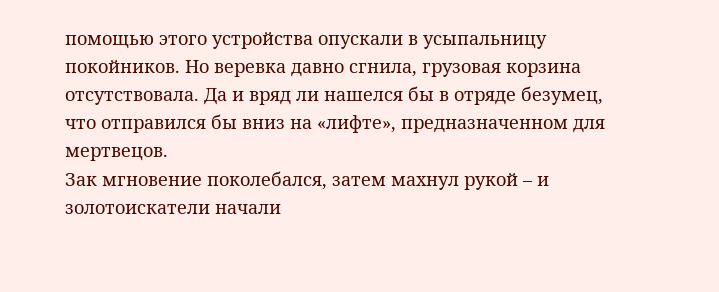помощью этого устройства опускали в усыпальницу покойников. Но веревка давно сгнила, грузовая корзина отсутствовала. Да и вряд ли нашелся бы в отряде безумец, что отправился бы вниз на «лифте», предназначенном для мертвецов.
Зак мгновение поколебался, затем махнул рукой – и золотоискатели начали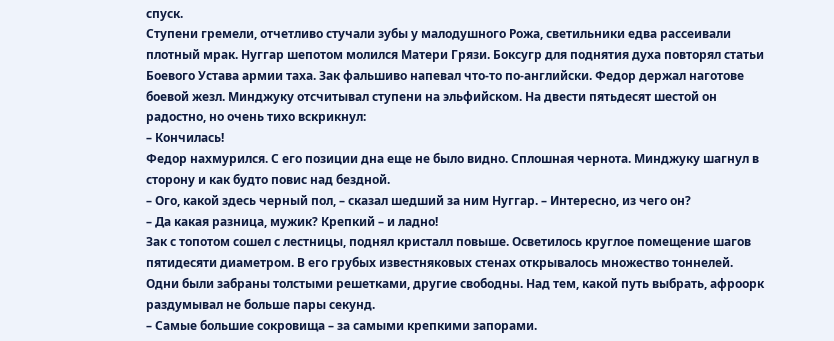спуск.
Ступени гремели, отчетливо стучали зубы у малодушного Рожа, светильники едва рассеивали плотный мрак. Нуггар шепотом молился Матери Грязи. Боксугр для поднятия духа повторял статьи Боевого Устава армии таха. Зак фальшиво напевал что-то по-английски. Федор держал наготове боевой жезл. Минджуку отсчитывал ступени на эльфийском. На двести пятьдесят шестой он радостно, но очень тихо вскрикнул:
– Кончилась!
Федор нахмурился. С его позиции дна еще не было видно. Сплошная чернота. Минджуку шагнул в сторону и как будто повис над бездной.
– Ого, какой здесь черный пол, – сказал шедший за ним Нуггар. – Интересно, из чего он?
– Да какая разница, мужик? Крепкий – и ладно!
Зак с топотом сошел с лестницы, поднял кристалл повыше. Осветилось круглое помещение шагов пятидесяти диаметром. В его грубых известняковых стенах открывалось множество тоннелей. Одни были забраны толстыми решетками, другие свободны. Над тем, какой путь выбрать, афроорк раздумывал не больше пары секунд.
– Самые большие сокровища – за самыми крепкими запорами.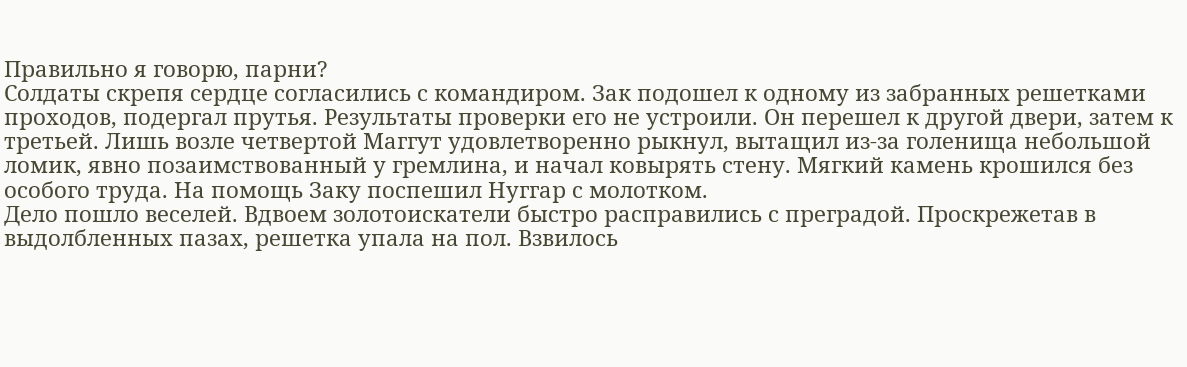Правильно я говорю, парни?
Солдаты скрепя сердце согласились с командиром. Зак подошел к одному из забранных решетками проходов, подергал прутья. Результаты проверки его не устроили. Он перешел к другой двери, затем к третьей. Лишь возле четвертой Маггут удовлетворенно рыкнул, вытащил из-за голенища небольшой ломик, явно позаимствованный у гремлина, и начал ковырять стену. Мягкий камень крошился без особого труда. На помощь Заку поспешил Нуггар с молотком.
Дело пошло веселей. Вдвоем золотоискатели быстро расправились с преградой. Проскрежетав в выдолбленных пазах, решетка упала на пол. Взвилось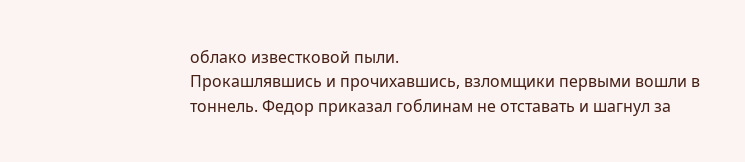облако известковой пыли.
Прокашлявшись и прочихавшись, взломщики первыми вошли в тоннель. Федор приказал гоблинам не отставать и шагнул за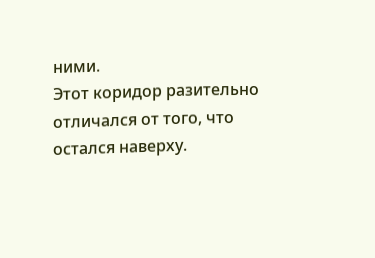ними.
Этот коридор разительно отличался от того, что остался наверху.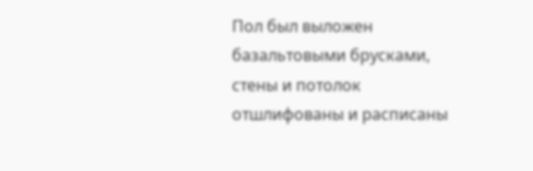Пол был выложен базальтовыми брусками, стены и потолок отшлифованы и расписаны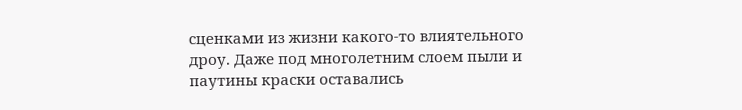сценками из жизни какого-то влиятельного дроу. Даже под многолетним слоем пыли и паутины краски оставались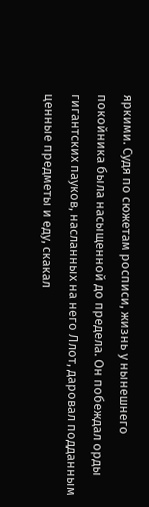яркими. Судя по сюжетам росписи, жизнь у нынешнего покойника была насыщенной до предела. Он побеждал орды гигантских пауков, насланных на него Ллот, даровал подданным ценные предметы и еду, скакал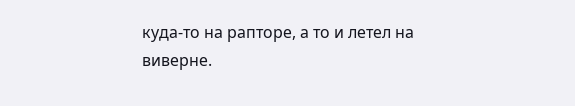куда-то на рапторе, а то и летел на виверне.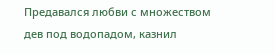Предавался любви с множеством дев под водопадом, казнил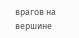врагов на вершине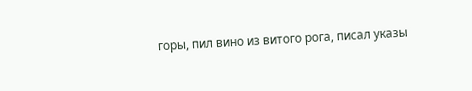горы, пил вино из витого рога, писал указы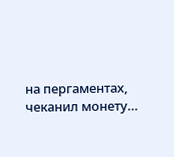на пергаментах, чеканил монету…